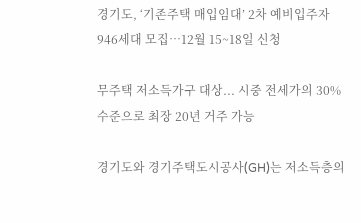경기도, ‘기존주택 매입임대’ 2차 예비입주자 946세대 모집…12월 15~18일 신청

무주택 저소득가구 대상... 시중 전세가의 30% 수준으로 최장 20년 거주 가능

경기도와 경기주택도시공사(GH)는 저소득층의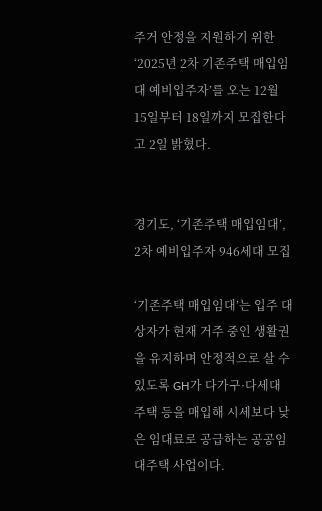주거 안정을 지원하기 위한 ‘2025년 2차 기존주택 매입임대 예비입주자’를 오는 12월 15일부터 18일까지 모집한다고 2일 밝혔다.


경기도, ‘기존주택 매입임대’, 2차 예비입주자 946세대 모집

‘기존주택 매입임대’는 입주 대상자가 현재 거주 중인 생활권을 유지하며 안정적으로 살 수 있도록 GH가 다가구·다세대 주택 등을 매입해 시세보다 낮은 임대료로 공급하는 공공임대주택 사업이다.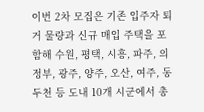이번 2차 모집은 기존 입주자 퇴거 물량과 신규 매입 주택을 포함해 수원, 평택, 시흥, 파주, 의정부, 광주, 양주, 오산, 여주, 동두천 등 도내 10개 시군에서 총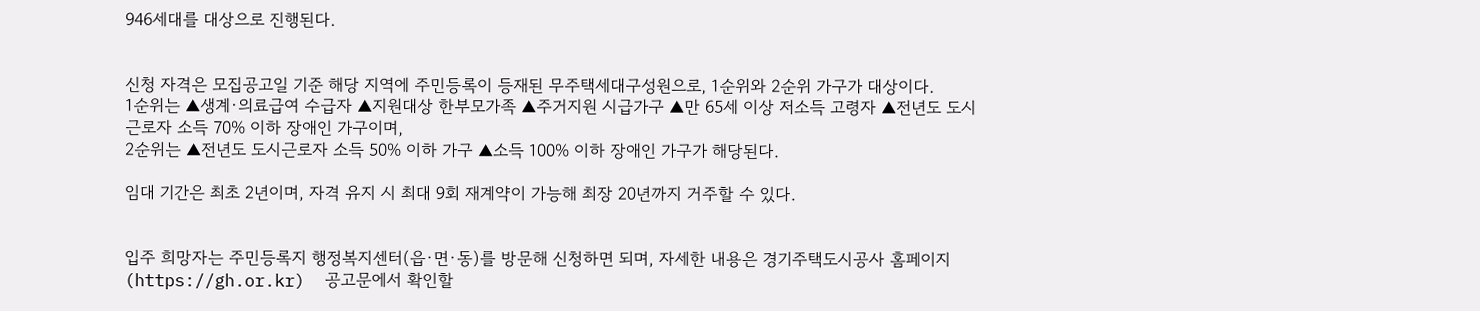946세대를 대상으로 진행된다.


신청 자격은 모집공고일 기준 해당 지역에 주민등록이 등재된 무주택세대구성원으로, 1순위와 2순위 가구가 대상이다.
1순위는 ▲생계·의료급여 수급자 ▲지원대상 한부모가족 ▲주거지원 시급가구 ▲만 65세 이상 저소득 고령자 ▲전년도 도시근로자 소득 70% 이하 장애인 가구이며,
2순위는 ▲전년도 도시근로자 소득 50% 이하 가구 ▲소득 100% 이하 장애인 가구가 해당된다.

임대 기간은 최초 2년이며, 자격 유지 시 최대 9회 재계약이 가능해 최장 20년까지 거주할 수 있다.


입주 희망자는 주민등록지 행정복지센터(읍·면·동)를 방문해 신청하면 되며, 자세한 내용은 경기주택도시공사 홈페이지(https://gh.or.kr)  공고문에서 확인할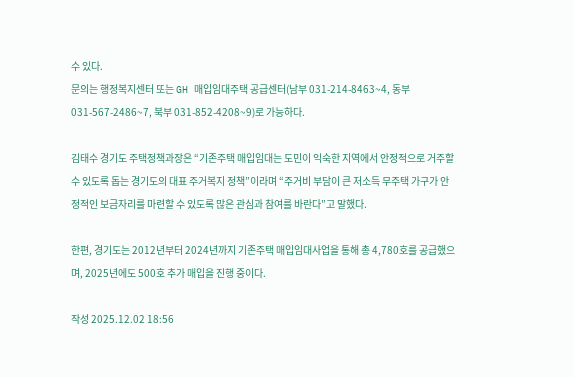수 있다.
문의는 행정복지센터 또는 GH 매입임대주택 공급센터(남부 031-214-8463~4, 동부 031-567-2486~7, 북부 031-852-4208~9)로 가능하다.

김태수 경기도 주택정책과장은 “기존주택 매입임대는 도민이 익숙한 지역에서 안정적으로 거주할 수 있도록 돕는 경기도의 대표 주거복지 정책”이라며 “주거비 부담이 큰 저소득 무주택 가구가 안정적인 보금자리를 마련할 수 있도록 많은 관심과 참여를 바란다”고 말했다.

한편, 경기도는 2012년부터 2024년까지 기존주택 매입임대사업을 통해 총 4,780호를 공급했으며, 2025년에도 500호 추가 매입을 진행 중이다.

작성 2025.12.02 18:56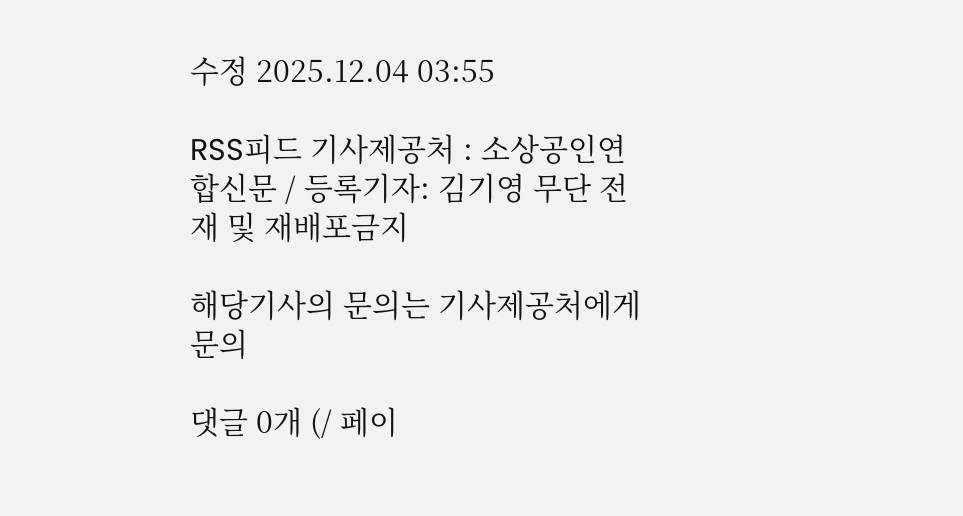수정 2025.12.04 03:55

RSS피드 기사제공처 : 소상공인연합신문 / 등록기자: 김기영 무단 전재 및 재배포금지

해당기사의 문의는 기사제공처에게 문의

댓글 0개 (/ 페이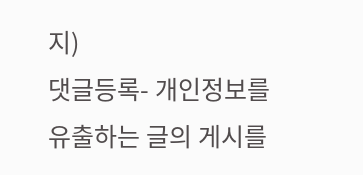지)
댓글등록- 개인정보를 유출하는 글의 게시를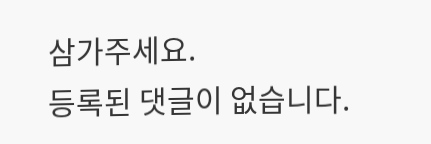삼가주세요.
등록된 댓글이 없습니다.